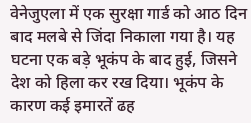वेनेजुएला में एक सुरक्षा गार्ड को आठ दिन बाद मलबे से जिंदा निकाला गया है। यह घटना एक बड़े भूकंप के बाद हुई, जिसने देश को हिला कर रख दिया। भूकंप के कारण कई इमारतें ढह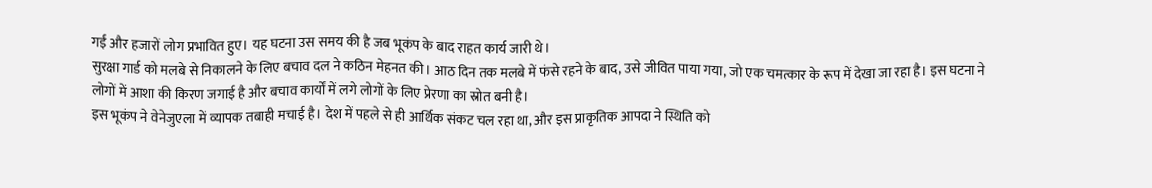गईं और हजारों लोग प्रभावित हुए। यह घटना उस समय की है जब भूकंप के बाद राहत कार्य जारी थे।
सुरक्षा गार्ड को मलबे से निकालने के लिए बचाव दल ने कठिन मेहनत की। आठ दिन तक मलबे में फंसे रहने के बाद, उसे जीवित पाया गया, जो एक चमत्कार के रूप में देखा जा रहा है। इस घटना ने लोगों में आशा की किरण जगाई है और बचाव कार्यों में लगे लोगों के लिए प्रेरणा का स्रोत बनी है।
इस भूकंप ने वेनेजुएला में व्यापक तबाही मचाई है। देश में पहले से ही आर्थिक संकट चल रहा था, और इस प्राकृतिक आपदा ने स्थिति को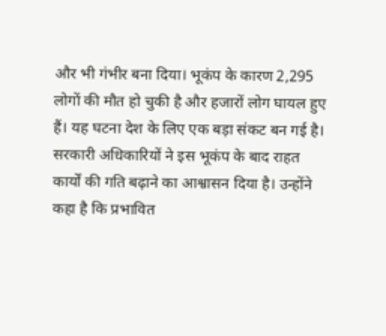और भी गंभीर बना दिया। भूकंप के कारण 2,295 लोगों की मौत हो चुकी है और हजारों लोग घायल हुए हैं। यह घटना देश के लिए एक बड़ा संकट बन गई है।
सरकारी अधिकारियों ने इस भूकंप के बाद राहत कार्यों की गति बढ़ाने का आश्वासन दिया है। उन्होंने कहा है कि प्रभावित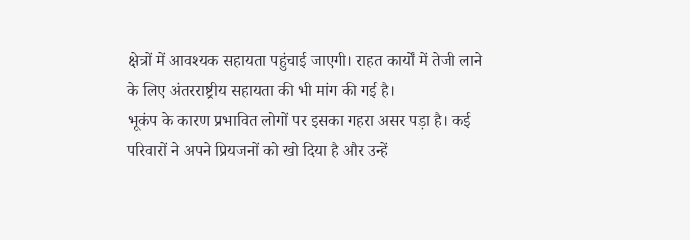क्षेत्रों में आवश्यक सहायता पहुंचाई जाएगी। राहत कार्यों में तेजी लाने के लिए अंतरराष्ट्रीय सहायता की भी मांग की गई है।
भूकंप के कारण प्रभावित लोगों पर इसका गहरा असर पड़ा है। कई परिवारों ने अपने प्रियजनों को खो दिया है और उन्हें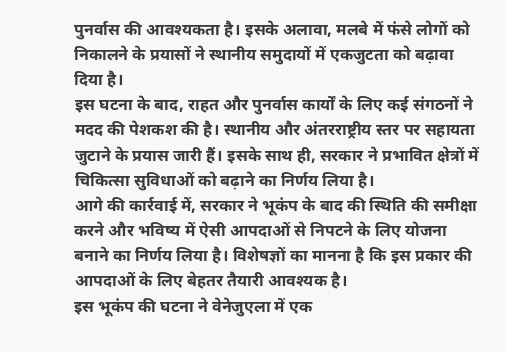पुनर्वास की आवश्यकता है। इसके अलावा, मलबे में फंसे लोगों को निकालने के प्रयासों ने स्थानीय समुदायों में एकजुटता को बढ़ावा दिया है।
इस घटना के बाद, राहत और पुनर्वास कार्यों के लिए कई संगठनों ने मदद की पेशकश की है। स्थानीय और अंतरराष्ट्रीय स्तर पर सहायता जुटाने के प्रयास जारी हैं। इसके साथ ही, सरकार ने प्रभावित क्षेत्रों में चिकित्सा सुविधाओं को बढ़ाने का निर्णय लिया है।
आगे की कार्रवाई में, सरकार ने भूकंप के बाद की स्थिति की समीक्षा करने और भविष्य में ऐसी आपदाओं से निपटने के लिए योजना बनाने का निर्णय लिया है। विशेषज्ञों का मानना है कि इस प्रकार की आपदाओं के लिए बेहतर तैयारी आवश्यक है।
इस भूकंप की घटना ने वेनेजुएला में एक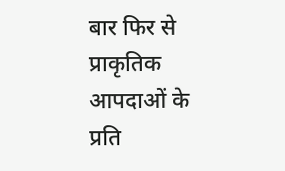बार फिर से प्राकृतिक आपदाओं के प्रति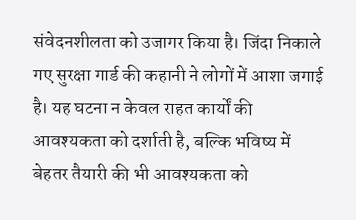संवेदनशीलता को उजागर किया है। जिंदा निकाले गए सुरक्षा गार्ड की कहानी ने लोगों में आशा जगाई है। यह घटना न केवल राहत कार्यों की आवश्यकता को दर्शाती है, बल्कि भविष्य में बेहतर तैयारी की भी आवश्यकता को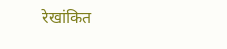रेखांकित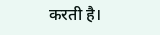करती है।